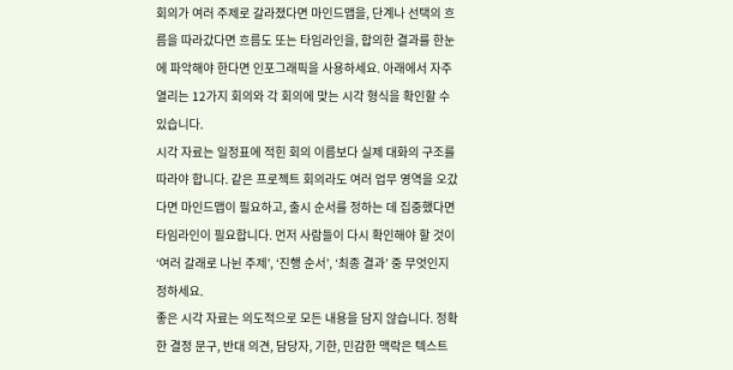회의가 여러 주제로 갈라졌다면 마인드맵을, 단계나 선택의 흐름을 따라갔다면 흐름도 또는 타임라인을, 합의한 결과를 한눈에 파악해야 한다면 인포그래픽을 사용하세요. 아래에서 자주 열리는 12가지 회의와 각 회의에 맞는 시각 형식을 확인할 수 있습니다.
시각 자료는 일정표에 적힌 회의 이름보다 실제 대화의 구조를 따라야 합니다. 같은 프로젝트 회의라도 여러 업무 영역을 오갔다면 마인드맵이 필요하고, 출시 순서를 정하는 데 집중했다면 타임라인이 필요합니다. 먼저 사람들이 다시 확인해야 할 것이 ‘여러 갈래로 나뉜 주제’, ‘진행 순서’, ‘최종 결과’ 중 무엇인지 정하세요.
좋은 시각 자료는 의도적으로 모든 내용을 담지 않습니다. 정확한 결정 문구, 반대 의견, 담당자, 기한, 민감한 맥락은 텍스트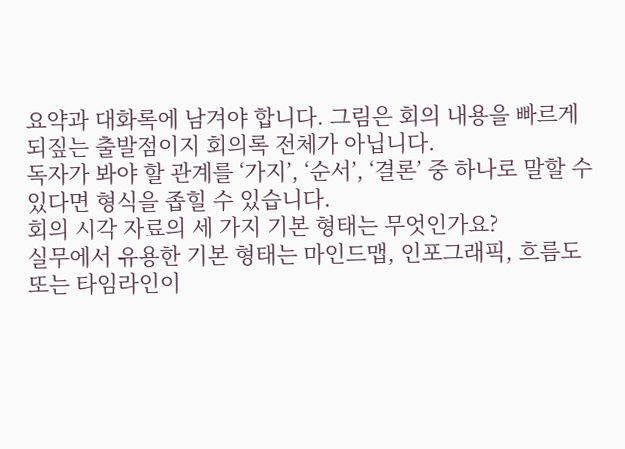요약과 대화록에 남겨야 합니다. 그림은 회의 내용을 빠르게 되짚는 출발점이지 회의록 전체가 아닙니다.
독자가 봐야 할 관계를 ‘가지’, ‘순서’, ‘결론’ 중 하나로 말할 수 있다면 형식을 좁힐 수 있습니다.
회의 시각 자료의 세 가지 기본 형태는 무엇인가요?
실무에서 유용한 기본 형태는 마인드맵, 인포그래픽, 흐름도 또는 타임라인이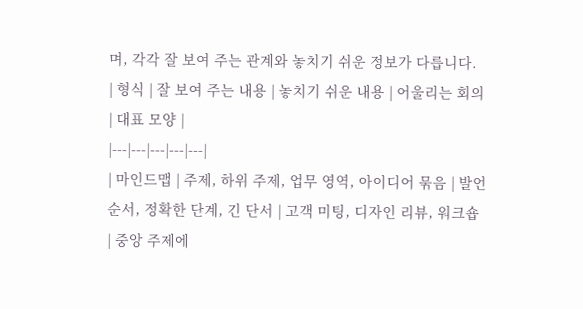며, 각각 잘 보여 주는 관계와 놓치기 쉬운 정보가 다릅니다.
| 형식 | 잘 보여 주는 내용 | 놓치기 쉬운 내용 | 어울리는 회의 | 대표 모양 |
|---|---|---|---|---|
| 마인드맵 | 주제, 하위 주제, 업무 영역, 아이디어 묶음 | 발언 순서, 정확한 단계, 긴 단서 | 고객 미팅, 디자인 리뷰, 워크숍 | 중앙 주제에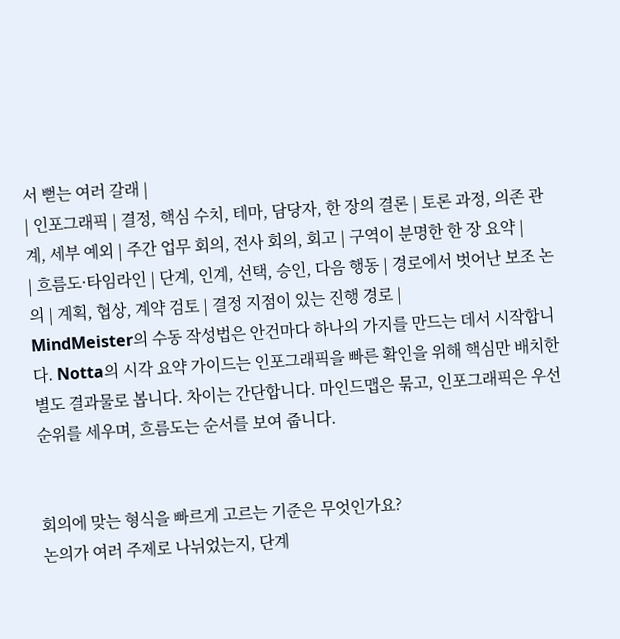서 뻗는 여러 갈래 |
| 인포그래픽 | 결정, 핵심 수치, 테마, 담당자, 한 장의 결론 | 토론 과정, 의존 관계, 세부 예외 | 주간 업무 회의, 전사 회의, 회고 | 구역이 분명한 한 장 요약 |
| 흐름도·타임라인 | 단계, 인계, 선택, 승인, 다음 행동 | 경로에서 벗어난 보조 논의 | 계획, 협상, 계약 검토 | 결정 지점이 있는 진행 경로 |
MindMeister의 수동 작성법은 안건마다 하나의 가지를 만드는 데서 시작합니다. Notta의 시각 요약 가이드는 인포그래픽을 빠른 확인을 위해 핵심만 배치한 별도 결과물로 봅니다. 차이는 간단합니다. 마인드맵은 묶고, 인포그래픽은 우선순위를 세우며, 흐름도는 순서를 보여 줍니다.


회의에 맞는 형식을 빠르게 고르는 기준은 무엇인가요?
논의가 여러 주제로 나뉘었는지, 단계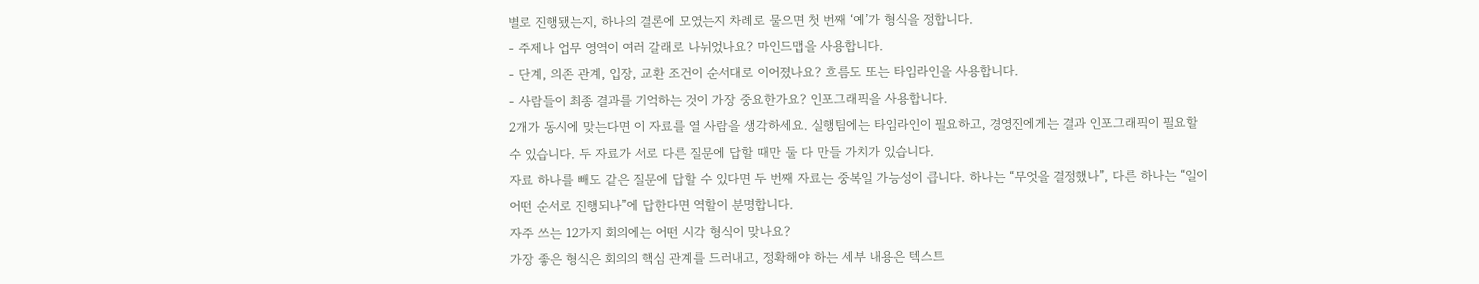별로 진행됐는지, 하나의 결론에 모였는지 차례로 물으면 첫 번째 ‘예’가 형식을 정합니다.
- 주제나 업무 영역이 여러 갈래로 나뉘었나요? 마인드맵을 사용합니다.
- 단계, 의존 관계, 입장, 교환 조건이 순서대로 이어졌나요? 흐름도 또는 타임라인을 사용합니다.
- 사람들이 최종 결과를 기억하는 것이 가장 중요한가요? 인포그래픽을 사용합니다.
2개가 동시에 맞는다면 이 자료를 열 사람을 생각하세요. 실행팀에는 타임라인이 필요하고, 경영진에게는 결과 인포그래픽이 필요할 수 있습니다. 두 자료가 서로 다른 질문에 답할 때만 둘 다 만들 가치가 있습니다.
자료 하나를 빼도 같은 질문에 답할 수 있다면 두 번째 자료는 중복일 가능성이 큽니다. 하나는 “무엇을 결정했나”, 다른 하나는 “일이 어떤 순서로 진행되나”에 답한다면 역할이 분명합니다.
자주 쓰는 12가지 회의에는 어떤 시각 형식이 맞나요?
가장 좋은 형식은 회의의 핵심 관계를 드러내고, 정확해야 하는 세부 내용은 텍스트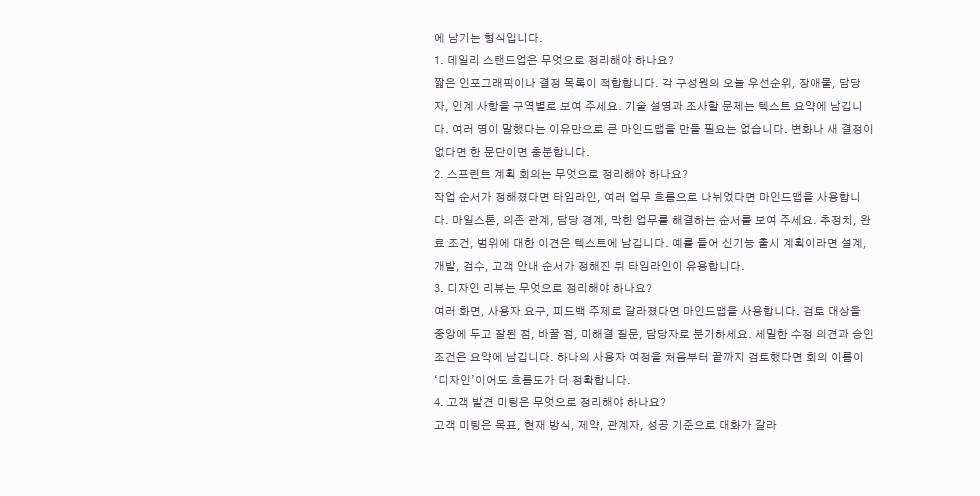에 남기는 형식입니다.
1. 데일리 스탠드업은 무엇으로 정리해야 하나요?
짧은 인포그래픽이나 결정 목록이 적합합니다. 각 구성원의 오늘 우선순위, 장애물, 담당자, 인계 사항을 구역별로 보여 주세요. 기술 설명과 조사할 문제는 텍스트 요약에 남깁니다. 여러 명이 말했다는 이유만으로 큰 마인드맵을 만들 필요는 없습니다. 변화나 새 결정이 없다면 한 문단이면 충분합니다.
2. 스프린트 계획 회의는 무엇으로 정리해야 하나요?
작업 순서가 정해졌다면 타임라인, 여러 업무 흐름으로 나뉘었다면 마인드맵을 사용합니다. 마일스톤, 의존 관계, 담당 경계, 막힌 업무를 해결하는 순서를 보여 주세요. 추정치, 완료 조건, 범위에 대한 이견은 텍스트에 남깁니다. 예를 들어 신기능 출시 계획이라면 설계, 개발, 검수, 고객 안내 순서가 정해진 뒤 타임라인이 유용합니다.
3. 디자인 리뷰는 무엇으로 정리해야 하나요?
여러 화면, 사용자 요구, 피드백 주제로 갈라졌다면 마인드맵을 사용합니다. 검토 대상을 중앙에 두고 잘된 점, 바꿀 점, 미해결 질문, 담당자로 분기하세요. 세밀한 수정 의견과 승인 조건은 요약에 남깁니다. 하나의 사용자 여정을 처음부터 끝까지 검토했다면 회의 이름이 ‘디자인’이어도 흐름도가 더 정확합니다.
4. 고객 발견 미팅은 무엇으로 정리해야 하나요?
고객 미팅은 목표, 현재 방식, 제약, 관계자, 성공 기준으로 대화가 갈라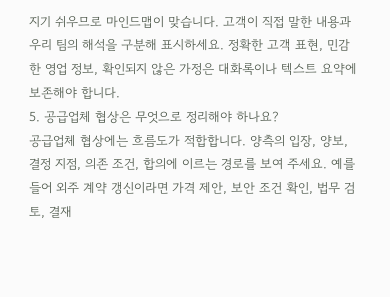지기 쉬우므로 마인드맵이 맞습니다. 고객이 직접 말한 내용과 우리 팀의 해석을 구분해 표시하세요. 정확한 고객 표현, 민감한 영업 정보, 확인되지 않은 가정은 대화록이나 텍스트 요약에 보존해야 합니다.
5. 공급업체 협상은 무엇으로 정리해야 하나요?
공급업체 협상에는 흐름도가 적합합니다. 양측의 입장, 양보, 결정 지점, 의존 조건, 합의에 이르는 경로를 보여 주세요. 예를 들어 외주 계약 갱신이라면 가격 제안, 보안 조건 확인, 법무 검토, 결재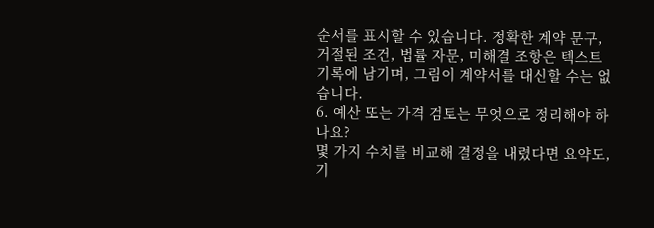순서를 표시할 수 있습니다. 정확한 계약 문구, 거절된 조건, 법률 자문, 미해결 조항은 텍스트 기록에 남기며, 그림이 계약서를 대신할 수는 없습니다.
6. 예산 또는 가격 검토는 무엇으로 정리해야 하나요?
몇 가지 수치를 비교해 결정을 내렸다면 요약도, 기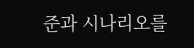준과 시나리오를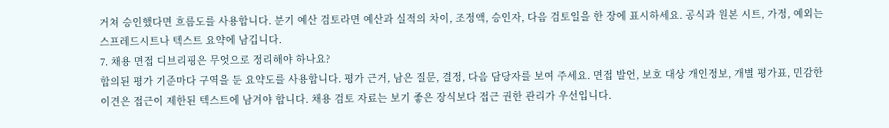거쳐 승인했다면 흐름도를 사용합니다. 분기 예산 검토라면 예산과 실적의 차이, 조정액, 승인자, 다음 검토일을 한 장에 표시하세요. 공식과 원본 시트, 가정, 예외는 스프레드시트나 텍스트 요약에 남깁니다.
7. 채용 면접 디브리핑은 무엇으로 정리해야 하나요?
합의된 평가 기준마다 구역을 둔 요약도를 사용합니다. 평가 근거, 남은 질문, 결정, 다음 담당자를 보여 주세요. 면접 발언, 보호 대상 개인정보, 개별 평가표, 민감한 이견은 접근이 제한된 텍스트에 남겨야 합니다. 채용 검토 자료는 보기 좋은 장식보다 접근 권한 관리가 우선입니다.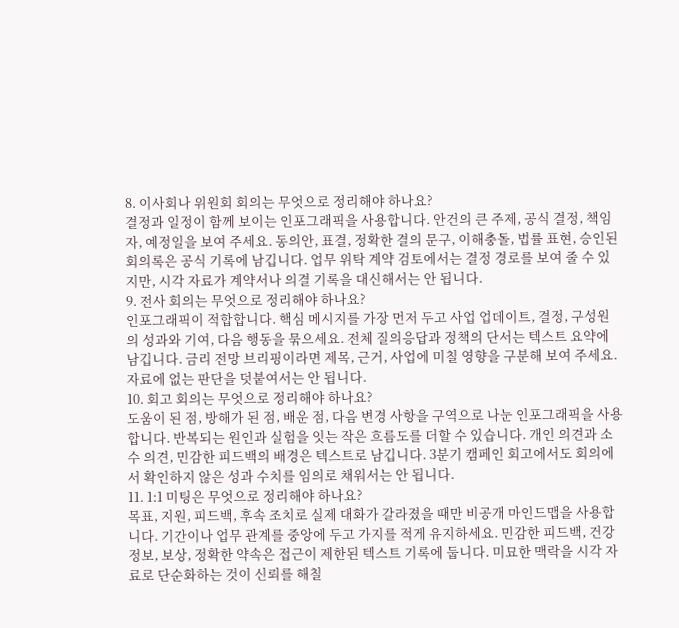8. 이사회나 위원회 회의는 무엇으로 정리해야 하나요?
결정과 일정이 함께 보이는 인포그래픽을 사용합니다. 안건의 큰 주제, 공식 결정, 책임자, 예정일을 보여 주세요. 동의안, 표결, 정확한 결의 문구, 이해충돌, 법률 표현, 승인된 회의록은 공식 기록에 남깁니다. 업무 위탁 계약 검토에서는 결정 경로를 보여 줄 수 있지만, 시각 자료가 계약서나 의결 기록을 대신해서는 안 됩니다.
9. 전사 회의는 무엇으로 정리해야 하나요?
인포그래픽이 적합합니다. 핵심 메시지를 가장 먼저 두고 사업 업데이트, 결정, 구성원의 성과와 기여, 다음 행동을 묶으세요. 전체 질의응답과 정책의 단서는 텍스트 요약에 남깁니다. 금리 전망 브리핑이라면 제목, 근거, 사업에 미칠 영향을 구분해 보여 주세요. 자료에 없는 판단을 덧붙여서는 안 됩니다.
10. 회고 회의는 무엇으로 정리해야 하나요?
도움이 된 점, 방해가 된 점, 배운 점, 다음 변경 사항을 구역으로 나눈 인포그래픽을 사용합니다. 반복되는 원인과 실험을 잇는 작은 흐름도를 더할 수 있습니다. 개인 의견과 소수 의견, 민감한 피드백의 배경은 텍스트로 남깁니다. 3분기 캠페인 회고에서도 회의에서 확인하지 않은 성과 수치를 임의로 채워서는 안 됩니다.
11. 1:1 미팅은 무엇으로 정리해야 하나요?
목표, 지원, 피드백, 후속 조치로 실제 대화가 갈라졌을 때만 비공개 마인드맵을 사용합니다. 기간이나 업무 관계를 중앙에 두고 가지를 적게 유지하세요. 민감한 피드백, 건강 정보, 보상, 정확한 약속은 접근이 제한된 텍스트 기록에 둡니다. 미묘한 맥락을 시각 자료로 단순화하는 것이 신뢰를 해칠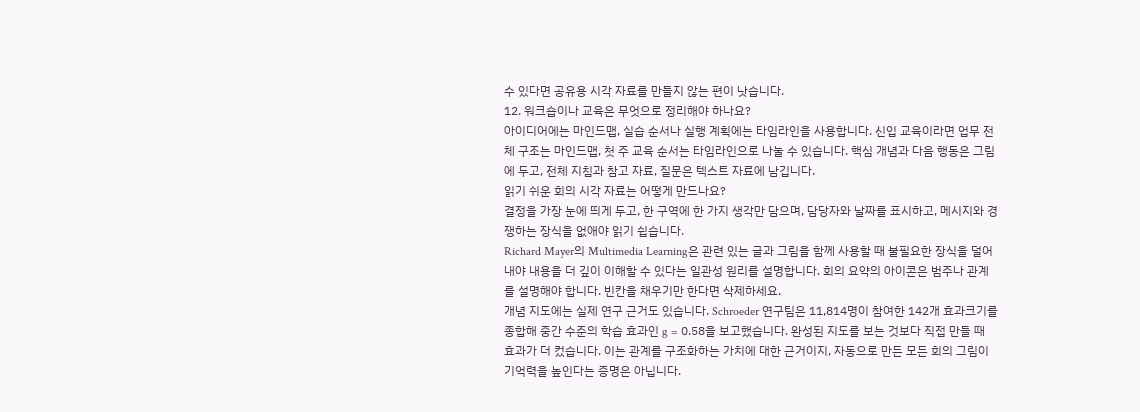수 있다면 공유용 시각 자료를 만들지 않는 편이 낫습니다.
12. 워크숍이나 교육은 무엇으로 정리해야 하나요?
아이디어에는 마인드맵, 실습 순서나 실행 계획에는 타임라인을 사용합니다. 신입 교육이라면 업무 전체 구조는 마인드맵, 첫 주 교육 순서는 타임라인으로 나눌 수 있습니다. 핵심 개념과 다음 행동은 그림에 두고, 전체 지침과 참고 자료, 질문은 텍스트 자료에 남깁니다.
읽기 쉬운 회의 시각 자료는 어떻게 만드나요?
결정을 가장 눈에 띄게 두고, 한 구역에 한 가지 생각만 담으며, 담당자와 날짜를 표시하고, 메시지와 경쟁하는 장식을 없애야 읽기 쉽습니다.
Richard Mayer의 Multimedia Learning은 관련 있는 글과 그림을 함께 사용할 때 불필요한 장식을 덜어내야 내용을 더 깊이 이해할 수 있다는 일관성 원리를 설명합니다. 회의 요약의 아이콘은 범주나 관계를 설명해야 합니다. 빈칸을 채우기만 한다면 삭제하세요.
개념 지도에는 실제 연구 근거도 있습니다. Schroeder 연구팀은 11,814명이 참여한 142개 효과크기를 종합해 중간 수준의 학습 효과인 g = 0.58을 보고했습니다. 완성된 지도를 보는 것보다 직접 만들 때 효과가 더 컸습니다. 이는 관계를 구조화하는 가치에 대한 근거이지, 자동으로 만든 모든 회의 그림이 기억력을 높인다는 증명은 아닙니다.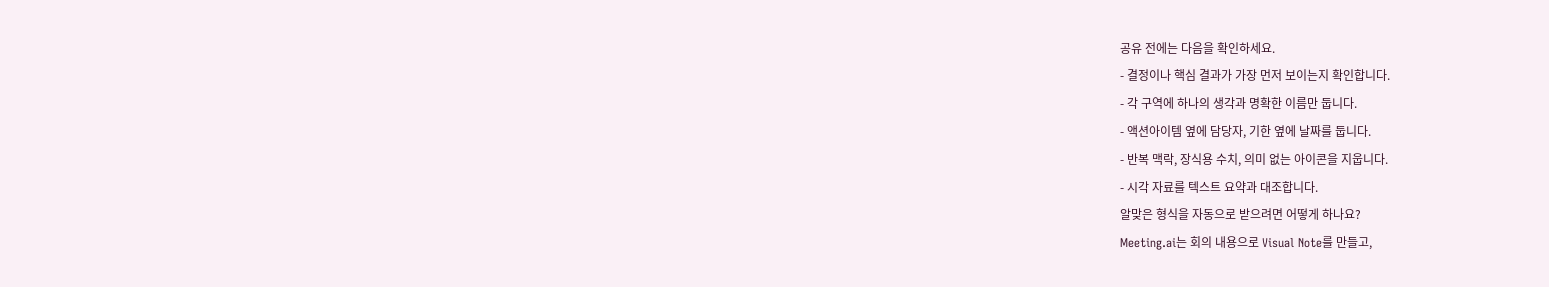공유 전에는 다음을 확인하세요.
- 결정이나 핵심 결과가 가장 먼저 보이는지 확인합니다.
- 각 구역에 하나의 생각과 명확한 이름만 둡니다.
- 액션아이템 옆에 담당자, 기한 옆에 날짜를 둡니다.
- 반복 맥락, 장식용 수치, 의미 없는 아이콘을 지웁니다.
- 시각 자료를 텍스트 요약과 대조합니다.
알맞은 형식을 자동으로 받으려면 어떻게 하나요?
Meeting.ai는 회의 내용으로 Visual Note를 만들고,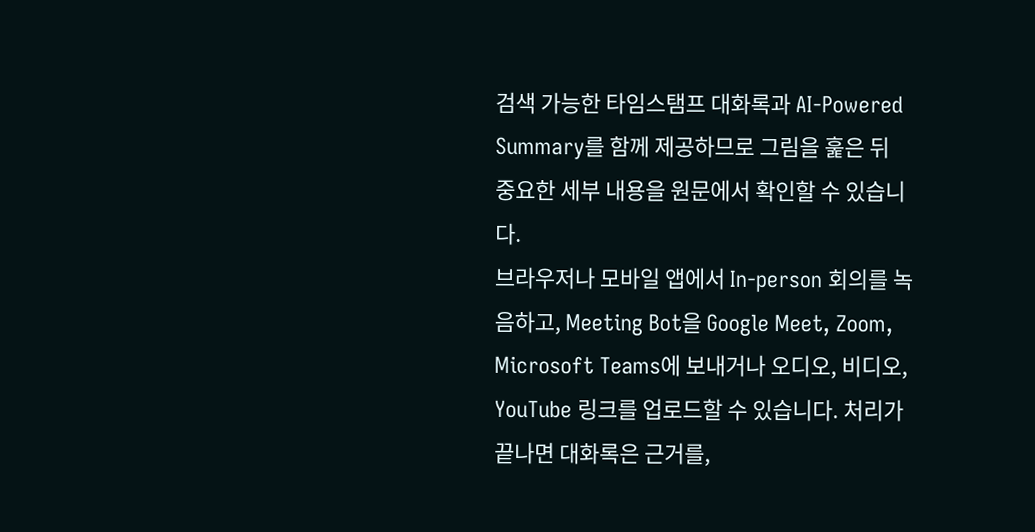검색 가능한 타임스탬프 대화록과 AI-Powered Summary를 함께 제공하므로 그림을 훑은 뒤 중요한 세부 내용을 원문에서 확인할 수 있습니다.
브라우저나 모바일 앱에서 In-person 회의를 녹음하고, Meeting Bot을 Google Meet, Zoom, Microsoft Teams에 보내거나 오디오, 비디오, YouTube 링크를 업로드할 수 있습니다. 처리가 끝나면 대화록은 근거를,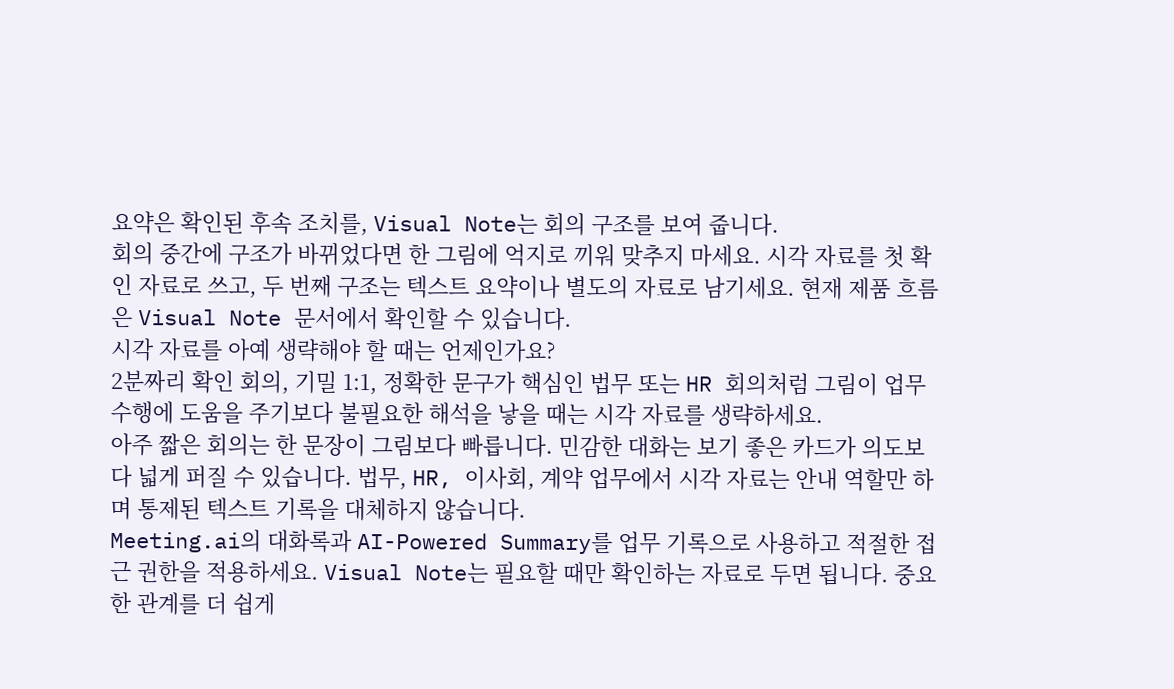요약은 확인된 후속 조치를, Visual Note는 회의 구조를 보여 줍니다.
회의 중간에 구조가 바뀌었다면 한 그림에 억지로 끼워 맞추지 마세요. 시각 자료를 첫 확인 자료로 쓰고, 두 번째 구조는 텍스트 요약이나 별도의 자료로 남기세요. 현재 제품 흐름은 Visual Note 문서에서 확인할 수 있습니다.
시각 자료를 아예 생략해야 할 때는 언제인가요?
2분짜리 확인 회의, 기밀 1:1, 정확한 문구가 핵심인 법무 또는 HR 회의처럼 그림이 업무 수행에 도움을 주기보다 불필요한 해석을 낳을 때는 시각 자료를 생략하세요.
아주 짧은 회의는 한 문장이 그림보다 빠릅니다. 민감한 대화는 보기 좋은 카드가 의도보다 넓게 퍼질 수 있습니다. 법무, HR, 이사회, 계약 업무에서 시각 자료는 안내 역할만 하며 통제된 텍스트 기록을 대체하지 않습니다.
Meeting.ai의 대화록과 AI-Powered Summary를 업무 기록으로 사용하고 적절한 접근 권한을 적용하세요. Visual Note는 필요할 때만 확인하는 자료로 두면 됩니다. 중요한 관계를 더 쉽게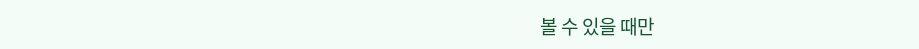볼 수 있을 때만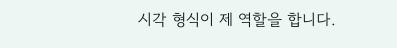시각 형식이 제 역할을 합니다.